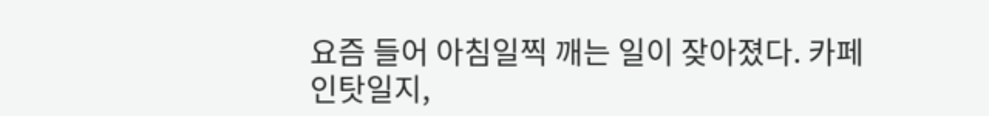요즘 들어 아침일찍 깨는 일이 잦아졌다. 카페인탓일지,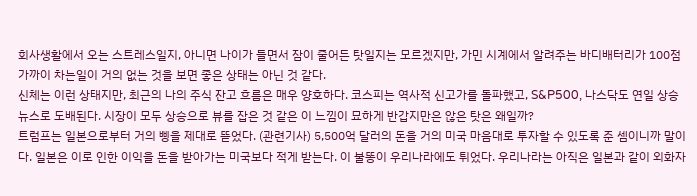회사생활에서 오는 스트레스일지, 아니면 나이가 들면서 잠이 줄어든 탓일지는 모르겠지만, 가민 시계에서 알려주는 바디배터리가 100점 가까이 차는일이 거의 없는 것을 보면 좋은 상태는 아닌 것 같다.
신체는 이런 상태지만, 최근의 나의 주식 잔고 흐름은 매우 양호하다. 코스피는 역사적 신고가를 돌파했고, S&P500, 나스닥도 연일 상승 뉴스로 도배된다. 시장이 모두 상승으로 뷰를 잡은 것 같은 이 느낌이 묘하게 반갑지만은 않은 탓은 왜일까?
트럼프는 일본으로부터 거의 삥을 제대로 뜯었다. (관련기사) 5,500억 달러의 돈을 거의 미국 마음대로 투자할 수 있도록 준 셈이니까 말이다. 일본은 이로 인한 이익을 돈을 받아가는 미국보다 적게 받는다. 이 불똥이 우리나라에도 튀었다. 우리나라는 아직은 일본과 같이 외화자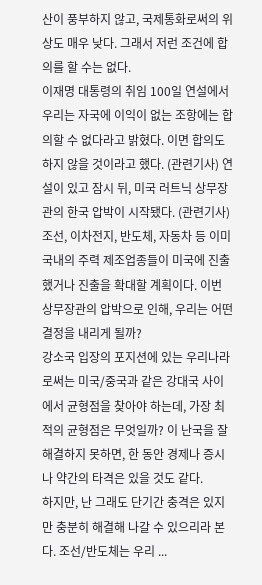산이 풍부하지 않고, 국제통화로써의 위상도 매우 낮다. 그래서 저런 조건에 합의를 할 수는 없다.
이재명 대통령의 취임 100일 연설에서 우리는 자국에 이익이 없는 조항에는 합의할 수 없다라고 밝혔다. 이면 합의도 하지 않을 것이라고 했다. (관련기사) 연설이 있고 잠시 뒤, 미국 러트닉 상무장관의 한국 압박이 시작됐다. (관련기사)
조선, 이차전지, 반도체, 자동차 등 이미 국내의 주력 제조업종들이 미국에 진출했거나 진출을 확대할 계획이다. 이번 상무장관의 압박으로 인해, 우리는 어떤 결정을 내리게 될까?
강소국 입장의 포지션에 있는 우리나라로써는 미국/중국과 같은 강대국 사이에서 균형점을 찾아야 하는데, 가장 최적의 균형점은 무엇일까? 이 난국을 잘 해결하지 못하면, 한 동안 경제나 증시나 약간의 타격은 있을 것도 같다.
하지만, 난 그래도 단기간 충격은 있지만 충분히 해결해 나갈 수 있으리라 본다. 조선/반도체는 우리 ...